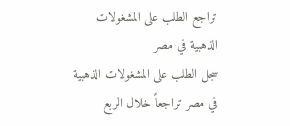تراجع الطلب على المشغولات الذهبية في مصر
سجل الطلب على المشغولات الذهبية في مصر تراجعاً خلال الربع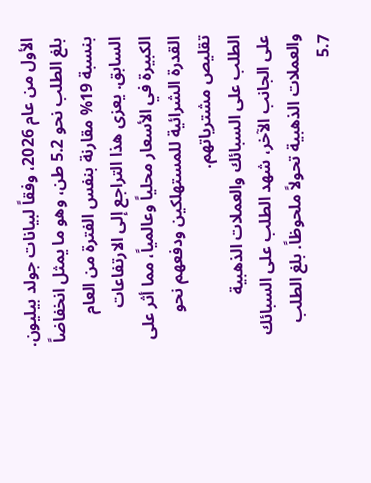الأول من عام 2026، وفقاً لبيانات جولد بيليون. بلغ الطلب نحو 5.2 طن، وهو ما يمثل انخفاضاً بنسبة 19% مقارنة بنفس الفترة من العام السابق. يعزى هذا التراجع إلى الارتفاعات الكبيرة في الأسعار محلياً وعالمياً، مما أثر على القدرة الشرائية للمستهلكين ودفعهم نحو تقليص مشترياتهم.
الطلب على السبائك والعملات الذهبية
على الجانب الآخر، شهد الطلب على السبائك والعملات الذهبية تحولاً ملحوظاً. بلغ الطلب 5.7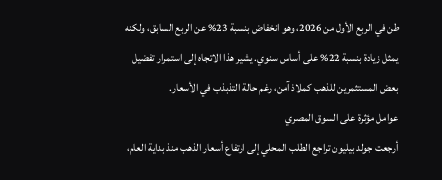طن في الربع الأول من 2026، وهو انخفاض بنسبة 23% عن الربع السابق، ولكنه يمثل زيادة بنسبة 22% على أساس سنوي. يشير هذا الاتجاه إلى استمرار تفضيل بعض المستثمرين للذهب كملاذ آمن، رغم حالة التذبذب في الأسعار.
عوامل مؤثرة على السوق المصري
أرجعت جولد بيليون تراجع الطلب المحلي إلى ارتفاع أسعار الذهب منذ بداية العام،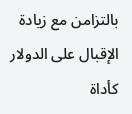بالتزامن مع زيادة الإقبال على الدولار كأداة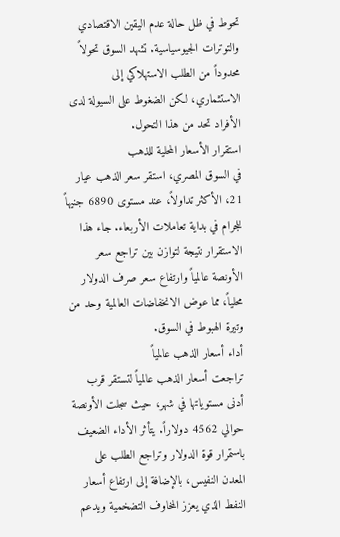تحوط في ظل حالة عدم اليقين الاقتصادي والتوترات الجيوسياسية. تشهد السوق تحولاً محدوداً من الطلب الاستهلاكي إلى الاستثماري، لكن الضغوط على السيولة لدى الأفراد تحد من هذا التحول.
استقرار الأسعار المحلية للذهب
في السوق المصري، استقر سعر الذهب عيار 21، الأكثر تداولاً، عند مستوى 6890 جنيهاً للجرام في بداية تعاملات الأربعاء. جاء هذا الاستقرار نتيجة لتوازن بين تراجع سعر الأونصة عالمياً وارتفاع سعر صرف الدولار محلياً، مما عوض الانخفاضات العالمية وحد من وتيرة الهبوط في السوق.
أداء أسعار الذهب عالمياً
تراجعت أسعار الذهب عالمياً لتستقر قرب أدنى مستوياتها في شهر، حيث سجلت الأونصة حوالي 4562 دولاراً. يتأثر الأداء الضعيف باستمرار قوة الدولار وتراجع الطلب على المعدن النفيس، بالإضافة إلى ارتفاع أسعار النفط الذي يعزز المخاوف التضخمية ويدعم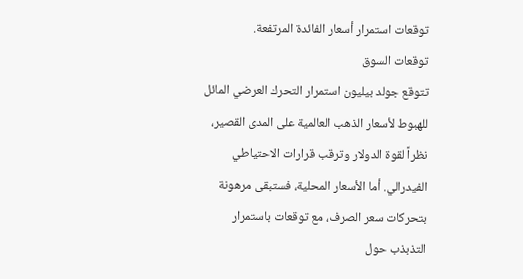توقعات استمرار أسعار الفائدة المرتفعة.
توقعات السوق
تتوقع جولد بيليون استمرار التحرك العرضي المائل للهبوط لأسعار الذهب العالمية على المدى القصير، نظراً لقوة الدولار وترقب قرارات الاحتياطي الفيدرالي. أما الأسعار المحلية، فستبقى مرهونة بتحركات سعر الصرف، مع توقعات باستمرار التذبذب حول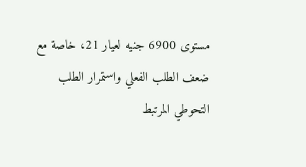مستوى 6900 جنيه لعيار 21، خاصة مع ضعف الطلب الفعلي واستمرار الطلب التحوطي المرتبط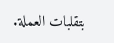بتقلبات العملة.